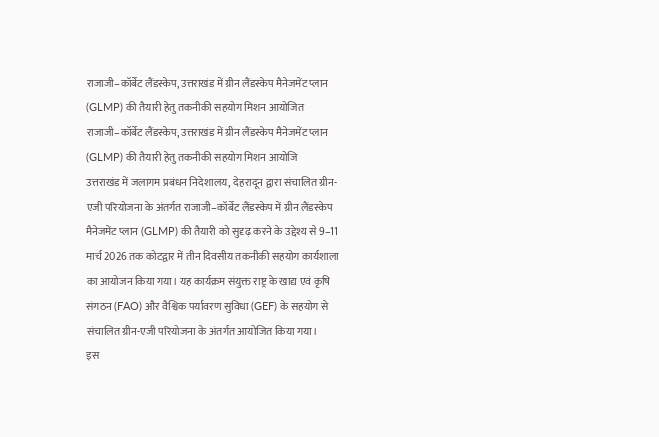राजाजी–कॉर्बेट लैंडस्केप, उत्तराखंड में ग्रीन लैंडस्केप मैनेजमेंट प्लान (GLMP) की तैयारी हेतु तकनीकी सहयोग मिशन आयोजित
राजाजी–कॉर्बेट लैंडस्केप, उत्तराखंड में ग्रीन लैंडस्केप मैनेजमेंट प्लान (GLMP) की तैयारी हेतु तकनीकी सहयोग मिशन आयोजि
उत्तराखंड में जलागम प्रबंधन निदेशालय, देहरादून द्वारा संचालित ग्रीन-एजी परियोजना के अंतर्गत राजाजी–कॉर्बेट लैंडस्केप में ग्रीन लैंडस्केप मैनेजमेंट प्लान (GLMP) की तैयारी को सुदृढ़ करने के उद्देश्य से 9–11 मार्च 2026 तक कोटद्वार में तीन दिवसीय तकनीकी सहयोग कार्यशाला का आयोजन किया गया। यह कार्यक्रम संयुक्त राष्ट्र के खाद्य एवं कृषि संगठन (FAO) और वैश्विक पर्यावरण सुविधा (GEF) के सहयोग से संचालित ग्रीन-एजी परियोजना के अंतर्गत आयोजित किया गया।
इस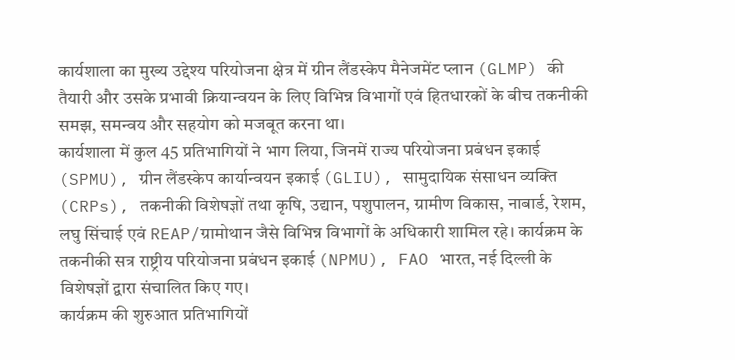कार्यशाला का मुख्य उद्देश्य परियोजना क्षेत्र में ग्रीन लैंडस्केप मैनेजमेंट प्लान (GLMP) की तैयारी और उसके प्रभावी क्रियान्वयन के लिए विभिन्न विभागों एवं हितधारकों के बीच तकनीकी समझ, समन्वय और सहयोग को मजबूत करना था।
कार्यशाला में कुल 45 प्रतिभागियों ने भाग लिया, जिनमें राज्य परियोजना प्रबंधन इकाई (SPMU), ग्रीन लैंडस्केप कार्यान्वयन इकाई (GLIU), सामुदायिक संसाधन व्यक्ति (CRPs), तकनीकी विशेषज्ञों तथा कृषि, उद्यान, पशुपालन, ग्रामीण विकास, नाबार्ड, रेशम, लघु सिंचाई एवं REAP/ग्रामोथान जैसे विभिन्न विभागों के अधिकारी शामिल रहे। कार्यक्रम के तकनीकी सत्र राष्ट्रीय परियोजना प्रबंधन इकाई (NPMU), FAO भारत, नई दिल्ली के विशेषज्ञों द्वारा संचालित किए गए।
कार्यक्रम की शुरुआत प्रतिभागियों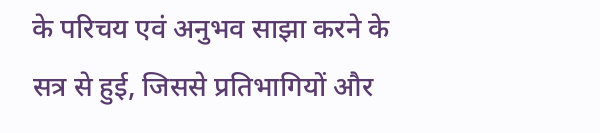के परिचय एवं अनुभव साझा करने के सत्र से हुई, जिससे प्रतिभागियों और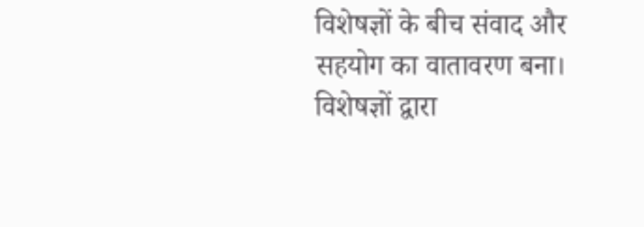विशेषज्ञों के बीच संवाद और सहयोग का वातावरण बना। विशेषज्ञों द्वारा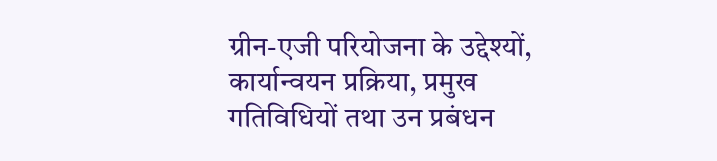ग्रीन-एजी परियोजना के उद्देश्यों, कार्यान्वयन प्रक्रिया, प्रमुख गतिविधियों तथा उन प्रबंधन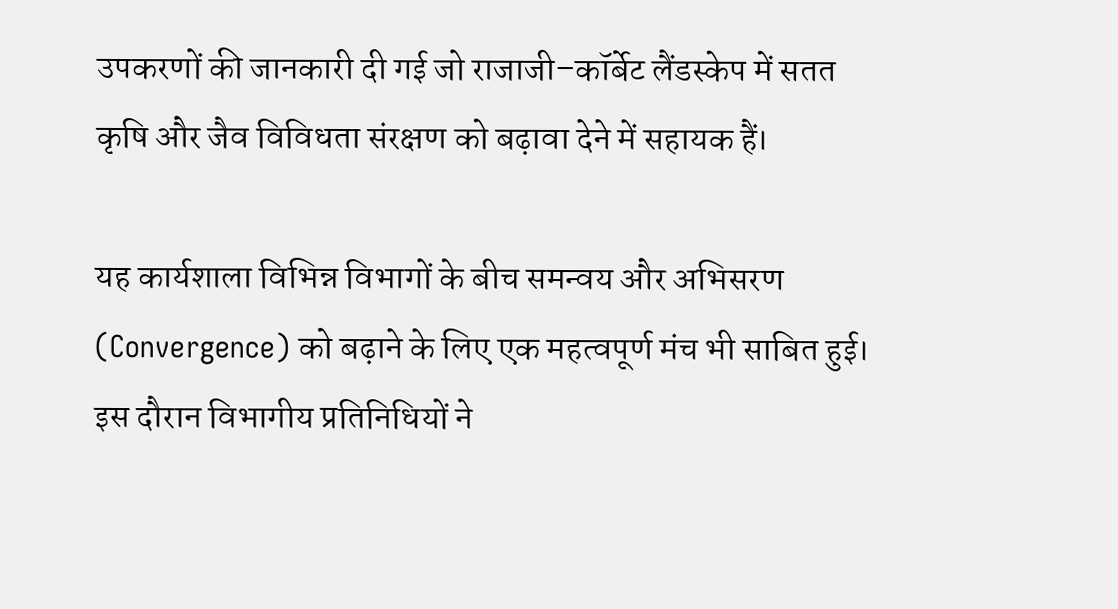उपकरणों की जानकारी दी गई जो राजाजी–कॉर्बेट लैंडस्केप में सतत कृषि और जैव विविधता संरक्षण को बढ़ावा देने में सहायक हैं।

यह कार्यशाला विभिन्न विभागों के बीच समन्वय और अभिसरण (Convergence) को बढ़ाने के लिए एक महत्वपूर्ण मंच भी साबित हुई। इस दौरान विभागीय प्रतिनिधियों ने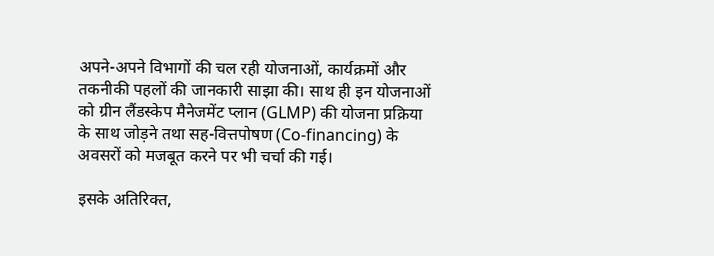अपने-अपने विभागों की चल रही योजनाओं, कार्यक्रमों और तकनीकी पहलों की जानकारी साझा की। साथ ही इन योजनाओं को ग्रीन लैंडस्केप मैनेजमेंट प्लान (GLMP) की योजना प्रक्रिया के साथ जोड़ने तथा सह-वित्तपोषण (Co-financing) के अवसरों को मजबूत करने पर भी चर्चा की गई।

इसके अतिरिक्त,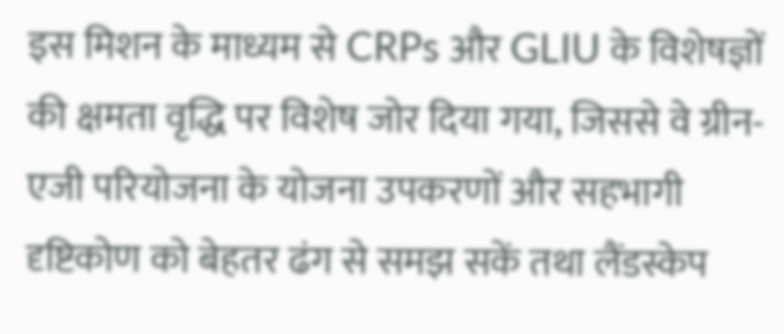इस मिशन के माध्यम से CRPs और GLIU के विशेषज्ञों की क्षमता वृद्धि पर विशेष जोर दिया गया, जिससे वे ग्रीन-एजी परियोजना के योजना उपकरणों और सहभागी दृष्टिकोण को बेहतर ढंग से समझ सकें तथा लैंडस्केप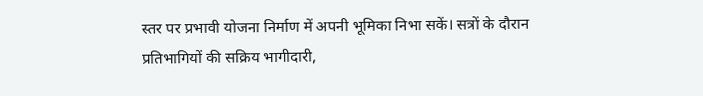स्तर पर प्रभावी योजना निर्माण में अपनी भूमिका निभा सकें। सत्रों के दौरान प्रतिभागियों की सक्रिय भागीदारी,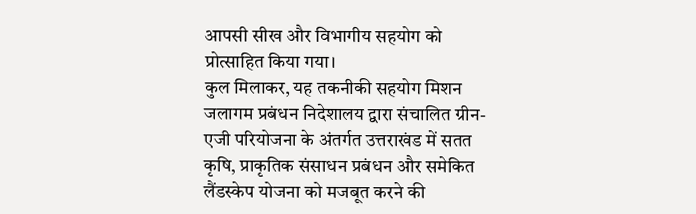आपसी सीख और विभागीय सहयोग को प्रोत्साहित किया गया।
कुल मिलाकर, यह तकनीकी सहयोग मिशन जलागम प्रबंधन निदेशालय द्वारा संचालित ग्रीन-एजी परियोजना के अंतर्गत उत्तराखंड में सतत कृषि, प्राकृतिक संसाधन प्रबंधन और समेकित लैंडस्केप योजना को मजबूत करने की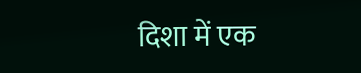दिशा में एक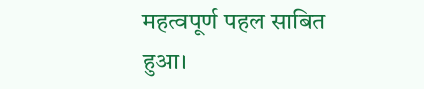महत्वपूर्ण पहल साबित हुआ।